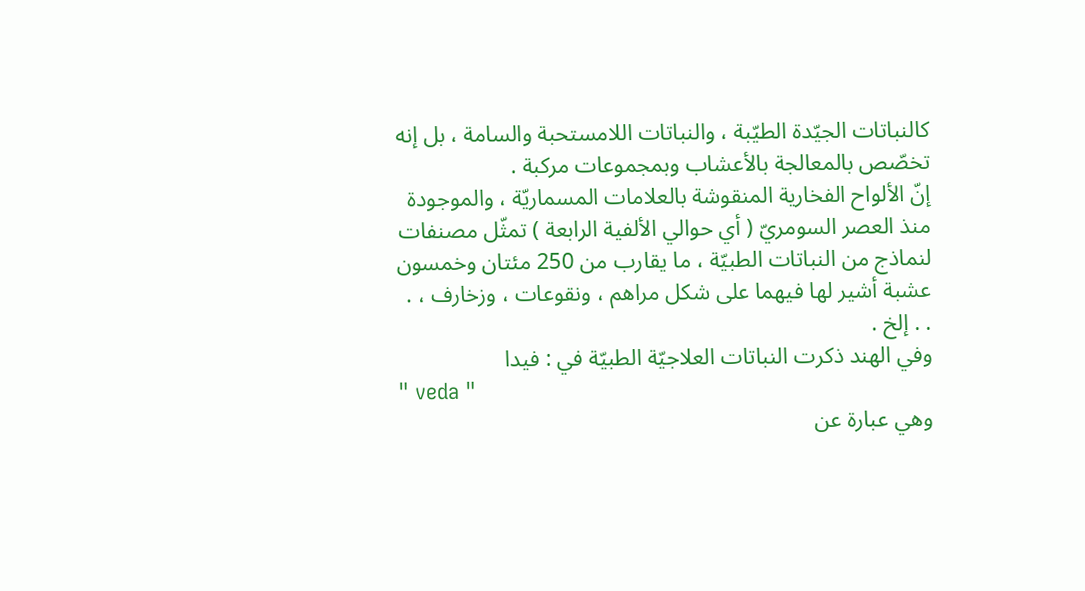كالنباتات الجيّدة الطيّبة ، والنباتات اللامستحبة والسامة ، بل إنه تخصّص بالمعالجة بالأعشاب وبمجموعات مركبة .
إنّ الألواح الفخارية المنقوشة بالعلامات المسماريّة ، والموجودة منذ العصر السومريّ ( أي حوالي الألفية الرابعة ) تمثّل مصنفات لنماذج من النباتات الطبيّة ، ما يقارب من 250 مئتان وخمسون عشبة أشير لها فيهما على شكل مراهم ، ونقوعات ، وزخارف ، . . . إلخ .
وفي الهند ذكرت النباتات العلاجيّة الطبيّة في : فيدا
" veda "
وهي عبارة عن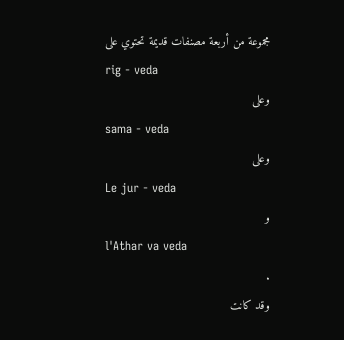مجموعة من أربعة مصنفات قديمة تحتوي على
rig - veda
وعلى
sama - veda
وعلى
Le jur - veda
و
l'Athar va veda
.
وقد كانت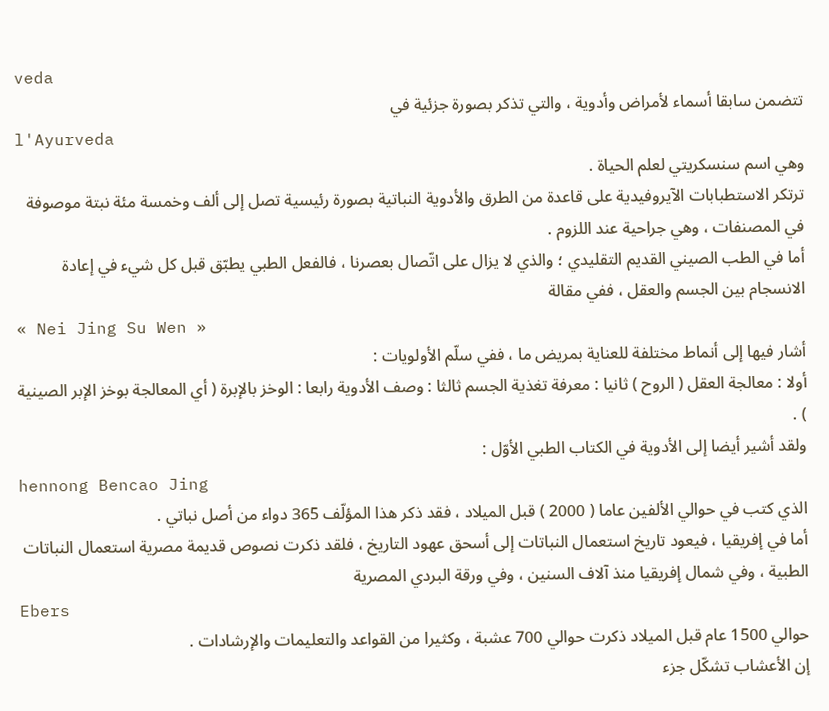veda
تتضمن سابقا أسماء لأمراض وأدوية ، والتي تذكر بصورة جزئية في
l'Ayurveda
وهي اسم سنسكريتي لعلم الحياة .
ترتكر الاستطبابات الآيروفيدية على قاعدة من الطرق والأدوية النباتية بصورة رئيسية تصل إلى ألف وخمسة مئة نبتة موصوفة في المصنفات ، وهي جراحية عند اللزوم .
أما في الطب الصيني القديم التقليدي ؛ والذي لا يزال على اتّصال بعصرنا ، فالفعل الطبي يطبّق قبل كل شيء في إعادة الانسجام بين الجسم والعقل ، ففي مقالة
« Nei Jing Su Wen »
أشار فيها إلى أنماط مختلفة للعناية بمريض ما ، ففي سلّم الأولويات :
أولا : معالجة العقل ( الروح ) ثانيا : معرفة تغذية الجسم ثالثا : وصف الأدوية رابعا : الوخز بالإبرة ( أي المعالجة بوخز الإبر الصينية ) .
ولقد أشير أيضا إلى الأدوية في الكتاب الطبي الأوّل :
hennong Bencao Jing
الذي كتب في حوالي الألفين عاما ( 2000 ) قبل الميلاد ، فقد ذكر هذا المؤلّف 365 دواء من أصل نباتي .
أما في إفريقيا ، فيعود تاريخ استعمال النباتات إلى أسحق عهود التاريخ ، فلقد ذكرت نصوص قديمة مصرية استعمال النباتات الطبية ، وفي شمال إفريقيا منذ آلاف السنين ، وفي ورقة البردي المصرية
Ebers
حوالي 1500 عام قبل الميلاد ذكرت حوالي 700 عشبة ، وكثيرا من القواعد والتعليمات والإرشادات .
إن الأعشاب تشكّل جزء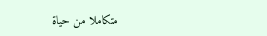متكاملا من حياة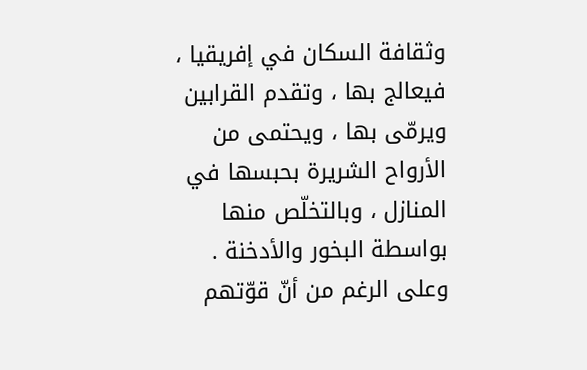وثقافة السكان في إفريقيا ، فيعالج بها ، وتقدم القرابين ويرمّى بها ، ويحتمى من الأرواح الشريرة بحبسها في المنازل ، وبالتخلّص منها بواسطة البخور والأدخنة .
وعلى الرغم من أنّ قوّتهم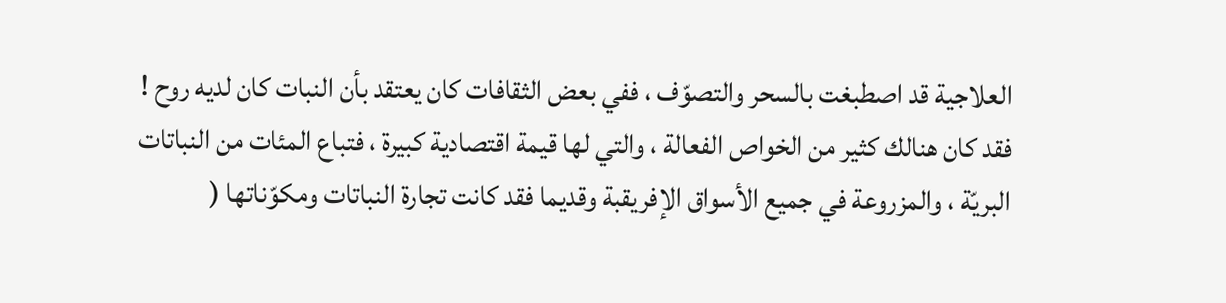العلاجية قد اصطبغت بالسحر والتصوّف ، ففي بعض الثقافات كان يعتقد بأن النبات كان لديه روح ! فقد كان هنالك كثير من الخواص الفعالة ، والتي لها قيمة اقتصادية كبيرة ، فتباع المئات من النباتات البريّة ، والمزروعة في جميع الأسواق الإفريقبة وقديما فقد كانت تجارة النباتات ومكوّناتها (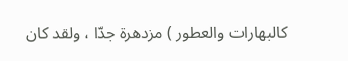كالبهارات والعطور ) مزدهرة جدّا ، ولقد كان